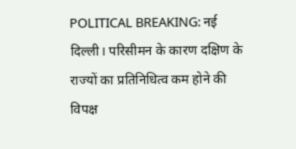POLITICAL BREAKING: नई दिल्ली। परिसीमन के कारण दक्षिण के राज्यों का प्रतिनिधित्व कम होने की विपक्ष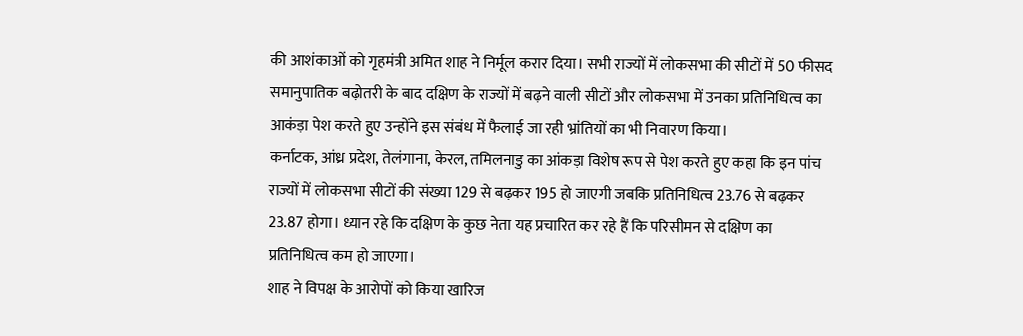की आशंकाओं को गृहमंत्री अमित शाह ने निर्मूल करार दिया। सभी राज्यों में लोकसभा की सीटों में 50 फीसद समानुपातिक बढ़ोतरी के बाद दक्षिण के राज्यों में बढ़ने वाली सीटों और लोकसभा में उनका प्रतिनिधित्व का आकंड़ा पेश करते हुए उन्होंने इस संबंध में फैलाई जा रही भ्रांतियों का भी निवारण किया।
कर्नाटक, आंध्र प्रदेश, तेलंगाना, केरल, तमिलनाडु का आंकड़ा विशेष रूप से पेश करते हुए कहा कि इन पांच राज्यों में लोकसभा सीटों की संख्या 129 से बढ़कर 195 हो जाएगी जबकि प्रतिनिधित्व 23.76 से बढ़कर 23.87 होगा। ध्यान रहे कि दक्षिण के कुछ नेता यह प्रचारित कर रहे हैं कि परिसीमन से दक्षिण का प्रतिनिधित्व कम हो जाएगा।
शाह ने विपक्ष के आरोपों को किया खारिज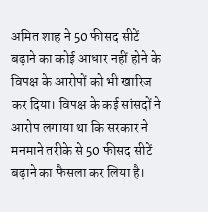अमित शाह ने 50 फीसद सीटें बढ़ाने का कोई आधार नहीं होने के विपक्ष के आरोपों को भी खारिज कर दिया। विपक्ष के कई सांसदों ने आरोप लगाया था कि सरकार ने मनमाने तरीके से 50 फीसद सीटें बढ़ाने का फैसला कर लिया है।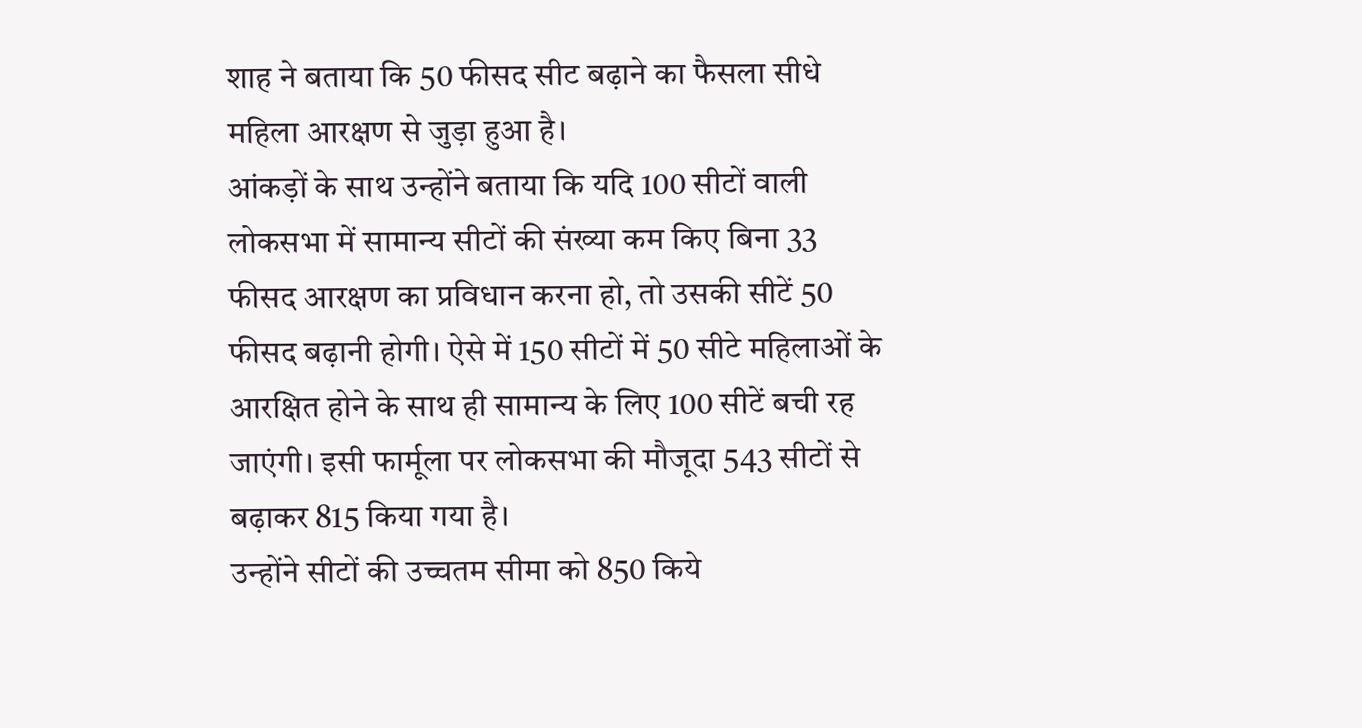शाह ने बताया कि 50 फीसद सीट बढ़ाने का फैसला सीधे महिला आरक्षण से जुड़ा हुआ है।
आंकड़ों के साथ उन्होंने बताया कि यदि 100 सीटों वाली लोकसभा में सामान्य सीटों की संख्या कम किए बिना 33 फीसद आरक्षण का प्रविधान करना हो, तो उसकी सीटें 50 फीसद बढ़ानी होगी। ऐसे में 150 सीटों में 50 सीटे महिलाओं के आरक्षित होने के साथ ही सामान्य के लिए 100 सीटें बची रह जाएंगी। इसी फार्मूला पर लोकसभा की मौजूदा 543 सीटों से बढ़ाकर 815 किया गया है।
उन्होंने सीटों की उच्चतम सीमा को 850 किये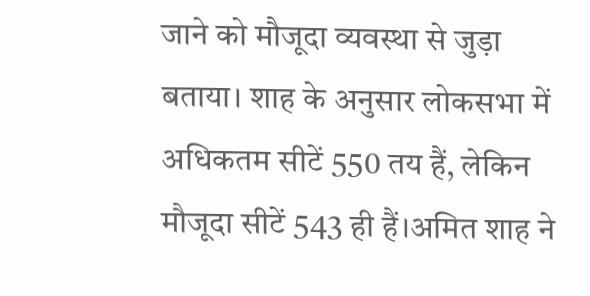जाने को मौजूदा व्यवस्था से जुड़ा बताया। शाह के अनुसार लोकसभा में अधिकतम सीटें 550 तय हैं, लेकिन मौजूदा सीटें 543 ही हैं।अमित शाह ने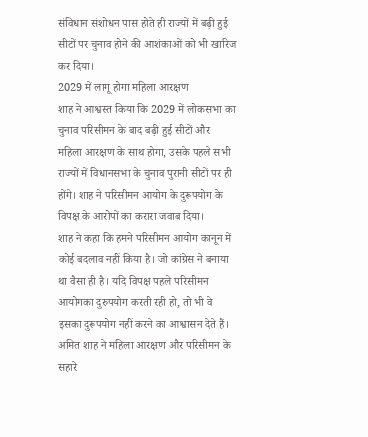संविधान संशोधन पास होते ही राज्यों में बढ़ी हुई सीटों पर चुनाव होने की आशंकाओं को भी खारिज कर दिया।
2029 में लागू होगा महिला आरक्षण
शाह ने आश्वस्त किया कि 2029 में लोकसभा का चुनाव परिसीमन के बाद बढ़ी हुई सीटों और महिला आरक्षण के साथ होगा, उसके पहले सभी राज्यों में विधानसभा के चुनाव पुरानी सीटों पर ही होंगे। शाह ने परिसीमन आयोग के दुरूपयोग के विपक्ष के आरोपों का करारा जवाब दिया।
शाह ने कहा कि हमने परिसीमन आयोग कानून में कोई बदलाव नहीं किया है। जो कांग्रेस ने बनाया था वैसा ही है। यदि विपक्ष पहले परिसीमन आयोगका दुरुपयोग करती रही हो, तो भी वे इसका दुरूपयोग नहीं करने का आश्वासन देते हैं।
अमित शाह ने महिला आरक्षण और परिसीमन के सहारे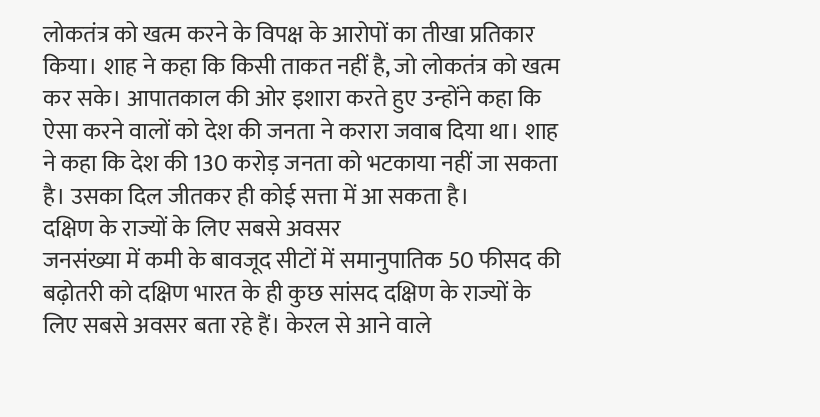लोकतंत्र को खत्म करने के विपक्ष के आरोपों का तीखा प्रतिकार किया। शाह ने कहा कि किसी ताकत नहीं है, जो लोकतंत्र को खत्म कर सके। आपातकाल की ओर इशारा करते हुए उन्होंने कहा कि ऐसा करने वालों को देश की जनता ने करारा जवाब दिया था। शाह ने कहा कि देश की 130 करोड़ जनता को भटकाया नहीं जा सकता है। उसका दिल जीतकर ही कोई सत्ता में आ सकता है।
दक्षिण के राज्यों के लिए सबसे अवसर
जनसंख्या में कमी के बावजूद सीटों में समानुपातिक 50 फीसद की बढ़ोतरी को दक्षिण भारत के ही कुछ सांसद दक्षिण के राज्यों के लिए सबसे अवसर बता रहे हैं। केरल से आने वाले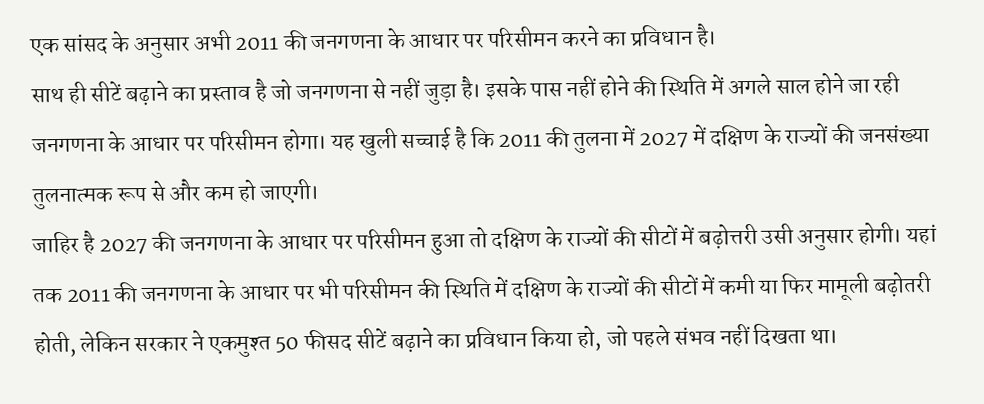एक सांसद के अनुसार अभी 2011 की जनगणना के आधार पर परिसीमन करने का प्रविधान है।
साथ ही सीटें बढ़ाने का प्रस्ताव है जो जनगणना से नहीं जुड़ा है। इसके पास नहीं होने की स्थिति में अगले साल होने जा रही जनगणना के आधार पर परिसीमन होगा। यह खुली सच्चाई है कि 2011 की तुलना में 2027 में दक्षिण के राज्यों की जनसंख्या तुलनात्मक रूप से और कम हो जाएगी।
जाहिर है 2027 की जनगणना के आधार पर परिसीमन हुआ तो दक्षिण के राज्यों की सीटों में बढ़ोत्तरी उसी अनुसार होगी। यहां तक 2011 की जनगणना के आधार पर भी परिसीमन की स्थिति में दक्षिण के राज्यों की सीटों में कमी या फिर मामूली बढ़ोतरी होती, लेकिन सरकार ने एकमुश्त 50 फीसद सीटें बढ़ाने का प्रविधान किया हो, जो पहले संभव नहीं दिखता था।